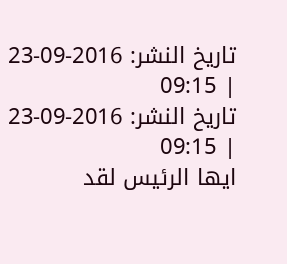تاريخ النشر: 2016-09-23 | 09:15
تاريخ النشر: 2016-09-23 | 09:15
ايها الرئيس لقد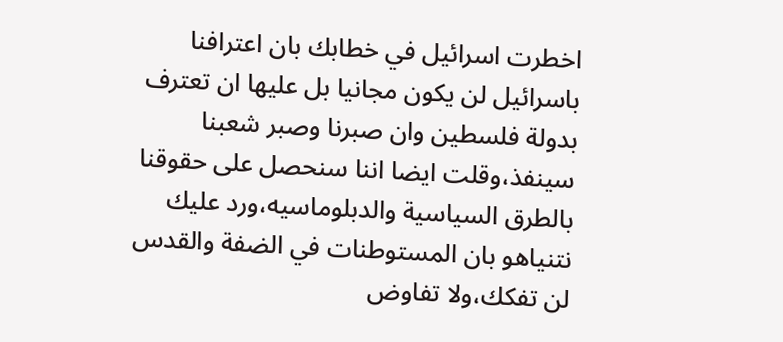اخطرت اسرائيل في خطابك بان اعترافنا باسرائيل لن يكون مجانيا بل عليها ان تعترف بدولة فلسطين وان صبرنا وصبر شعبنا سينفذ،وقلت ايضا اننا سنحصل على حقوقنا بالطرق السياسية والدبلوماسيه،ورد عليك نتنياهو بان المستوطنات في الضفة والقدس لن تفكك،ولا تفاوض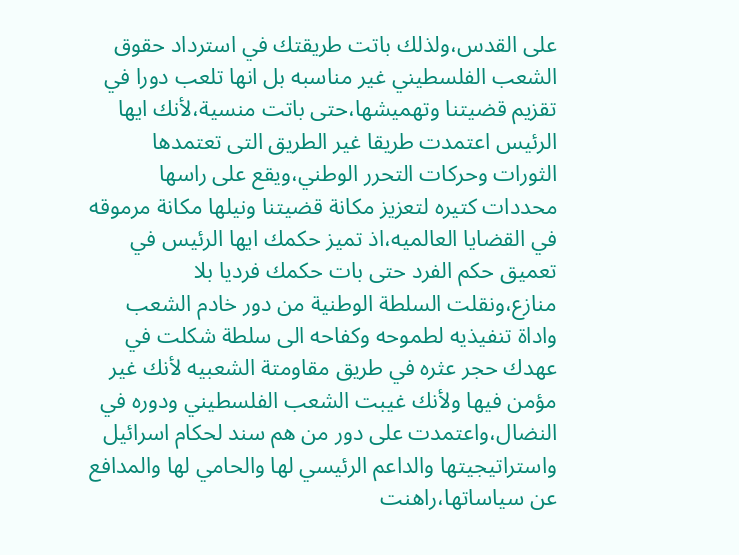على القدس،ولذلك باتت طريقتك في استرداد حقوق الشعب الفلسطيني غير مناسبه بل انها تلعب دورا في تقزيم قضيتنا وتهميشها،حتى باتت منسية،لأنك ايها الرئيس اعتمدت طريقا غير الطريق التى تعتمدها الثورات وحركات التحرر الوطني،ويقع على راسها محددات كتيره لتعزيز مكانة قضيتنا ونيلها مكانة مرموقه في القضايا العالميه،اذ تميز حكمك ايها الرئيس في تعميق حكم الفرد حتى بات حكمك فرديا بلا منازع،ونقلت السلطة الوطنية من دور خادم الشعب واداة تنفيذيه لطموحه وكفاحه الى سلطة شكلت في عهدك حجر عثره في طريق مقاومتة الشعبيه لأنك غير مؤمن فيها ولأنك غيبت الشعب الفلسطيني ودوره في النضال،واعتمدت على دور من هم سند لحكام اسرائيل واستراتيجيتها والداعم الرئيسي لها والحامي لها والمدافع عن سياساتها،راهنت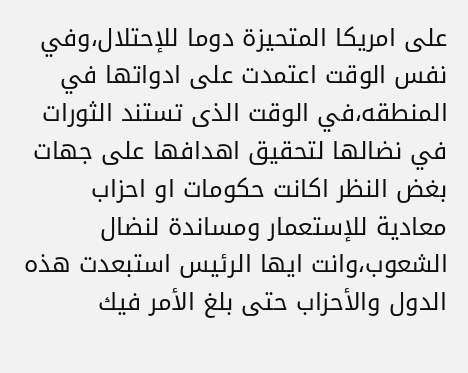على امريكا المتحيزة دوما للإحتلال،وفي نفس الوقت اعتمدت على ادواتها في المنطقه،في الوقت الذى تستند الثورات في نضالها لتحقيق اهدافها على جهات بغض النظر اكانت حكومات او احزاب معادية للإستعمار ومساندة لنضال الشعوب،وانت ايها الرئيس استبعدت هذه الدول والأحزاب حتى بلغ الأمر فيك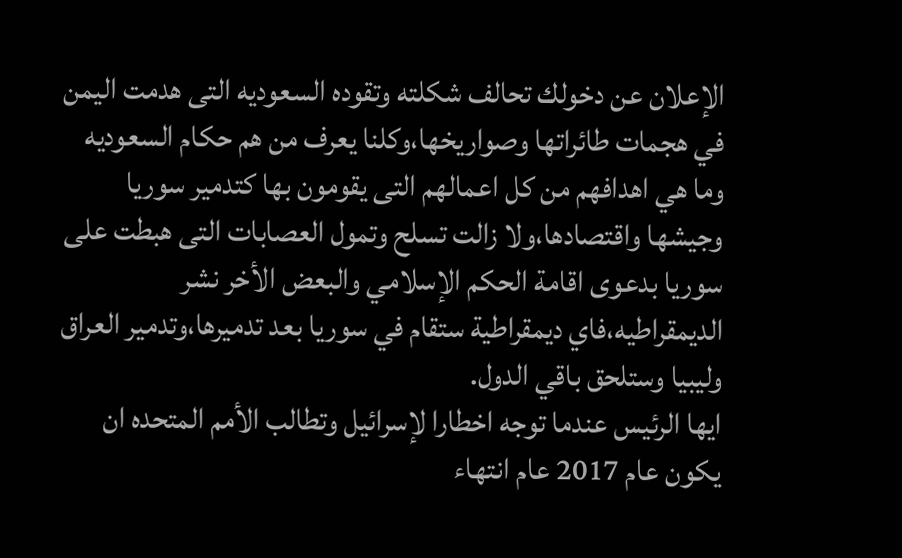الإعلان عن دخولك تحالف شكلته وتقوده السعوديه التى هدمت اليمن في هجمات طائراتها وصواريخها،وكلنا يعرف من هم حكام السعوديه وما هي اهدافهم من كل اعمالهم التى يقومون بها كتدمير سوريا وجيشها واقتصادها،ولا زالت تسلح وتمول العصابات التى هبطت على سوريا بدعوى اقامة الحكم الإسلامي والبعض الأخر نشر الديمقراطيه،فاي ديمقراطية ستقام في سوريا بعد تدميرها،وتدمير العراق وليبيا وستلحق باقي الدول.
ايها الرئيس عندما توجه اخطارا لإسرائيل وتطالب الأمم المتحده ان يكون عام 2017 عام انتهاء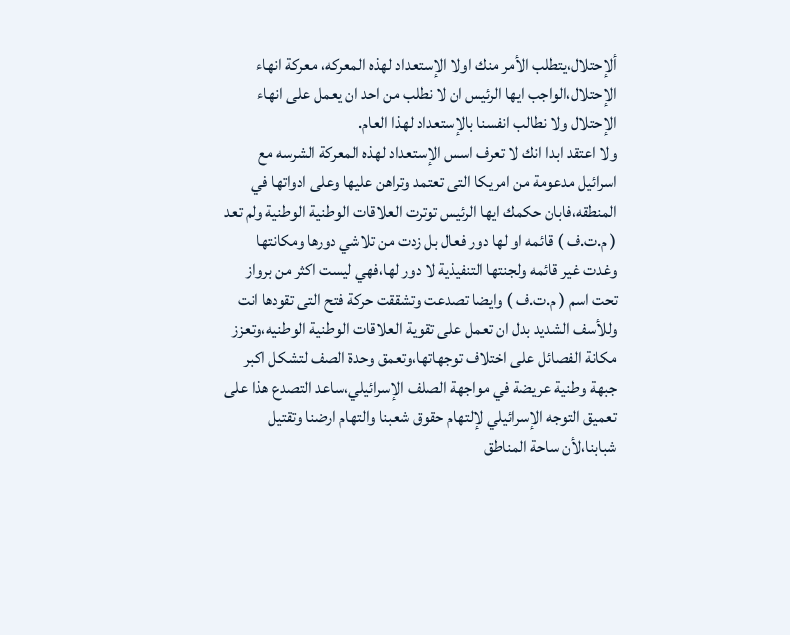ألإحتلال،يتطلب الأمر منك اولا الإستعداد لهذه المعركه، معركة انهاء الإحتلال،الواجب ايها الرئيس ان لا نطلب من احد ان يعمل على انهاء الإحتلال ولا نطالب انفسنا بالإستعداد لهذا العام.
ولا اعتقد ابدا انك لا تعرف اسس الإستعداد لهذه المعركة الشرسه مع اسرائيل مدعومة من امريكا التى تعتمد وتراهن عليها وعلى ادواتها في المنطقه،فابان حكمك ايها الرئيس توترت العلاقات الوطنية الوطنية ولم تعد ( م.ت.ف ) قائمه او لها دور فعال بل زدت من تلاشي دورها ومكانتها وغدت غير قائمه ولجنتها التنفيذية لا دور لها،فهي ليست اكثر من برواز تحت اسم ( م.ت.ف ) وايضا تصدعت وتشققت حركة فتح التى تقودها انت وللأسف الشديد بدل ان تعمل على تقوية العلاقات الوطنية الوطنيه،وتعزز مكانة الفصائل على اختلاف توجهاتها،وتعمق وحدة الصف لتشكل اكبر جبهة وطنية عريضة في مواجهة الصلف الإسرائيلي،ساعد التصدع هذا على تعميق التوجه الإسرائيلي لإلتهام حقوق شعبنا والتهام ارضنا وتقتيل شبابنا،لأن ساحة المناطق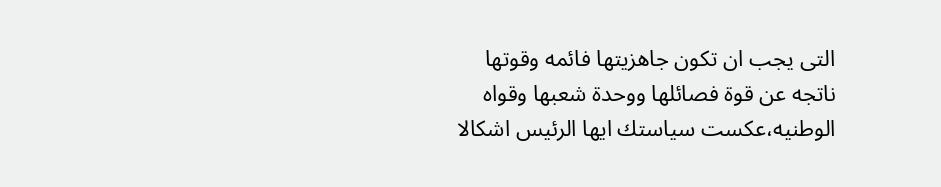التى يجب ان تكون جاهزيتها فائمه وقوتها ناتجه عن قوة فصائلها ووحدة شعبها وقواه الوطنيه،عكست سياستك ايها الرئيس اشكالا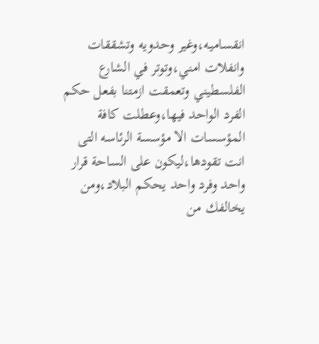انقساميه،وغير وحدويه وتشققات وانفلات امني،وتوتر في الشارع الفلسطيني وتعمقت ازمتنا بفعل حكم الفرد الواحد فيها،وعطلت كافة المؤسسات الا مؤسسة الرئاسه التى انت تقودها،ليكون على الساحة قرار واحد وفرد واحد يحكم البلاد،ومن يخالفك من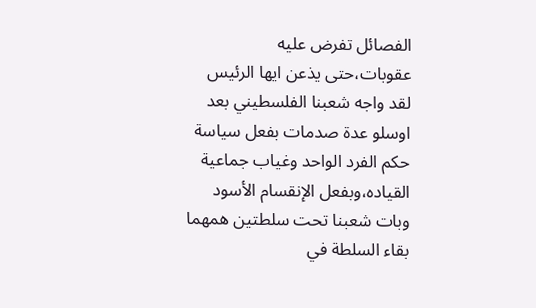الفصائل تفرض عليه عقوبات،حتى يذعن ايها الرئيس لقد واجه شعبنا الفلسطيني بعد اوسلو عدة صدمات بفعل سياسة حكم الفرد الواحد وغياب جماعية القياده،وبفعل الإنقسام الأسود وبات شعبنا تحت سلطتين همهما بقاء السلطة في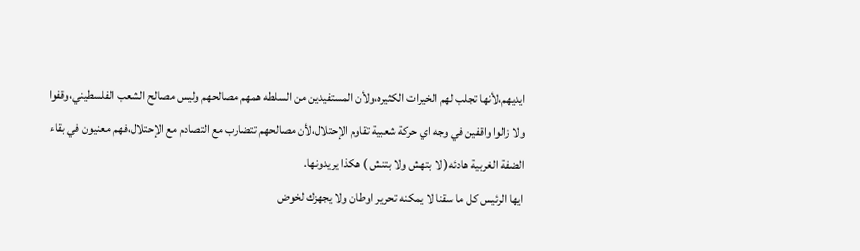ايديهم،لأنها تجلب لهم الخيرات الكثيره،ولأن المستفيدين من السلطه همهم مصالحهم وليس مصالح الشعب الفلسطيني،وقفوا ولا زالوا واقفين في وجه اي حركة شعبية تقاوم الإحتلال،لأن مصالحهم تتضارب مع التصادم مع الإحتلال،فهم معنيون في بقاء الضفة الغربية هادئه( لا بتهش ولا بتنش ) هكذا يريدونها.
ايها الرئيس كل ما سقنا لا يمكنه تحرير اوطان ولا يجهزك لخوض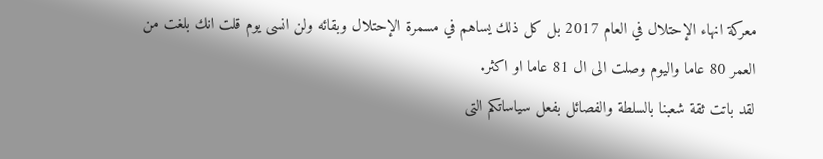معركة انهاء الإحتلال في العام 2017 بل كل ذلك يساهم في مسمرة الإحتلال وبقائه ولن انسى يوم قلت انك بلغت من العمر 80 عاما واليوم وصلت الى ال 81 عاما او اكثر.
لقد باتت ثقة شعبنا بالسلطة والفصائل بفعل سياساتكم التى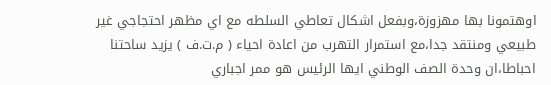اوهتمونا بها مهزوزة،وبفعل اشكال تعاطي السلطه مع اي مظهر احتجاجي غير طبيعي ومنتقد جدا،مع استمرار التهرب من اعادة احياء ( م.ت.ف ) يزيد ساحتنا احباطا،ان وحدة الصف الوطني ايها الرئيس هو ممر اجباري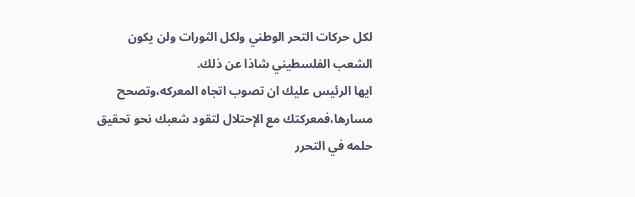لكل حركات التحر الوطني ولكل الثورات ولن يكون الشعب الفلسطيني شاذا عن ذلك.
ايها الرئيس عليك ان تصوب اتجاه المعركه،وتصحح مسارها،فمعركتك مع الإحتلال لتقود شعبك نحو تحقيق حلمه في التحرر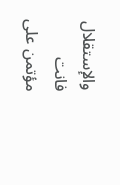والإستقلال فانت مؤتمن على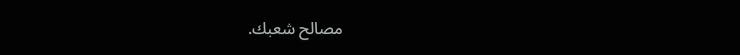مصالح شعبك.